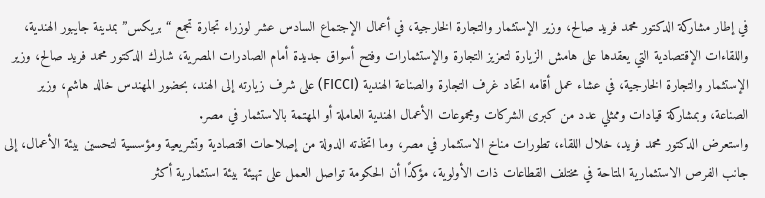في إطار مشاركة الدكتور محمد فريد صالح، وزير الإستثمار والتجارة الخارجية، في أعمال الإجتماع السادس عشر لوزراء تجارة تجمع “بريكس” بمدينة جايبور الهندية، واللقاءات الإقتصادية التي يعقدها على هامش الزيارة لتعزيز التجارة والإستثمارات وفتح أسواق جديدة أمام الصادرات المصرية، شارك الدكتور محمد فريد صالح، وزير الإستثمار والتجارة الخارجية، في عشاء عمل أقامه اتحاد غرف التجارة والصناعة الهندية (FICCI) على شرف زيارته إلى الهند، بحضور المهندس خالد هاشم، وزير الصناعة، وبمشاركة قيادات وممثلي عدد من كبرى الشركات ومجموعات الأعمال الهندية العاملة أو المهتمة بالاستثمار في مصر.
واستعرض الدكتور محمد فريد، خلال اللقاء، تطورات مناخ الاستثمار في مصر، وما اتخذته الدولة من إصلاحات اقتصادية وتشريعية ومؤسسية لتحسين بيئة الأعمال، إلى جانب الفرص الاستثمارية المتاحة في مختلف القطاعات ذات الأولوية، مؤكدًا أن الحكومة تواصل العمل على تهيئة بيئة استثمارية أكثر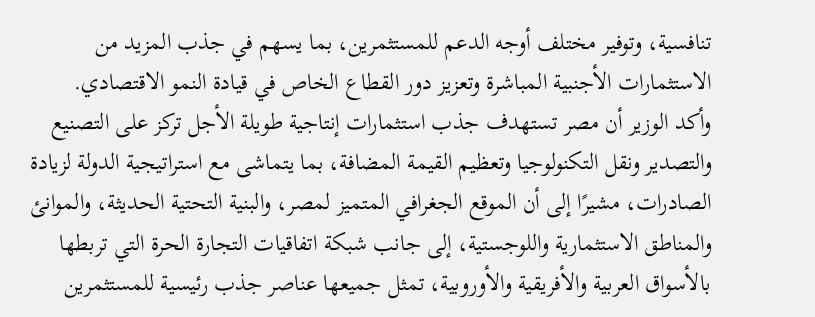تنافسية، وتوفير مختلف أوجه الدعم للمستثمرين، بما يسهم في جذب المزيد من الاستثمارات الأجنبية المباشرة وتعزيز دور القطاع الخاص في قيادة النمو الاقتصادي.
وأكد الوزير أن مصر تستهدف جذب استثمارات إنتاجية طويلة الأجل تركز على التصنيع والتصدير ونقل التكنولوجيا وتعظيم القيمة المضافة، بما يتماشى مع استراتيجية الدولة لزيادة الصادرات، مشيرًا إلى أن الموقع الجغرافي المتميز لمصر، والبنية التحتية الحديثة، والموانئ والمناطق الاستثمارية واللوجستية، إلى جانب شبكة اتفاقيات التجارة الحرة التي تربطها بالأسواق العربية والأفريقية والأوروبية، تمثل جميعها عناصر جذب رئيسية للمستثمرين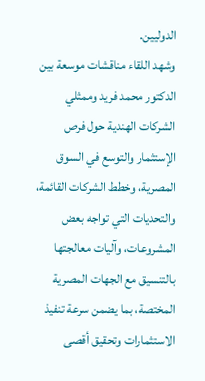الدوليين.
وشهد اللقاء مناقشات موسعة بين الدكتور محمد فريد وممثلي الشركات الهندية حول فرص الإستثمار والتوسع في السوق المصرية، وخطط الشركات القائمة، والتحديات التي تواجه بعض المشروعات، وآليات معالجتها بالتنسيق مع الجهات المصرية المختصة، بما يضمن سرعة تنفيذ الاستثمارات وتحقيق أقصى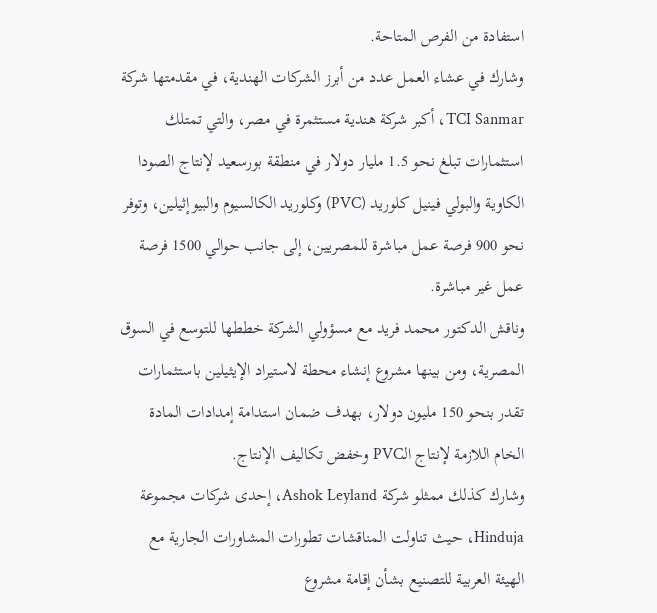استفادة من الفرص المتاحة.
وشارك في عشاء العمل عدد من أبرز الشركات الهندية، في مقدمتها شركة TCI Sanmar، أكبر شركة هندية مستثمرة في مصر، والتي تمتلك استثمارات تبلغ نحو 1.5 مليار دولار في منطقة بورسعيد لإنتاج الصودا الكاوية والبولي فينيل كلوريد (PVC) وكلوريد الكالسيوم والبيوإثيلين، وتوفر نحو 900 فرصة عمل مباشرة للمصريين، إلى جانب حوالي 1500 فرصة عمل غير مباشرة.
وناقش الدكتور محمد فريد مع مسؤولي الشركة خططها للتوسع في السوق المصرية، ومن بينها مشروع إنشاء محطة لاستيراد الإيثيلين باستثمارات تقدر بنحو 150 مليون دولار، بهدف ضمان استدامة إمدادات المادة الخام اللازمة لإنتاج الـPVC وخفض تكاليف الإنتاج.
وشارك كذلك ممثلو شركة Ashok Leyland، إحدى شركات مجموعة Hinduja، حيث تناولت المناقشات تطورات المشاورات الجارية مع الهيئة العربية للتصنيع بشأن إقامة مشروع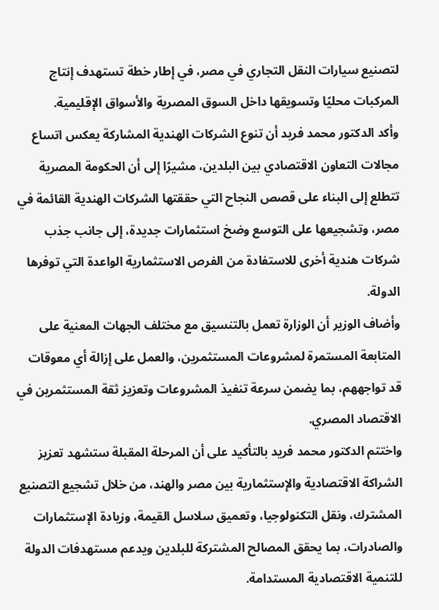لتصنيع سيارات النقل التجاري في مصر، في إطار خطة تستهدف إنتاج المركبات محليًا وتسويقها داخل السوق المصرية والأسواق الإقليمية.
وأكد الدكتور محمد فريد أن تنوع الشركات الهندية المشاركة يعكس اتساع مجالات التعاون الاقتصادي بين البلدين، مشيرًا إلى أن الحكومة المصرية تتطلع إلى البناء على قصص النجاح التي حققتها الشركات الهندية القائمة في مصر، وتشجيعها على التوسع وضخ استثمارات جديدة، إلى جانب جذب شركات هندية أخرى للاستفادة من الفرص الاستثمارية الواعدة التي توفرها الدولة.
وأضاف الوزير أن الوزارة تعمل بالتنسيق مع مختلف الجهات المعنية على المتابعة المستمرة لمشروعات المستثمرين، والعمل على إزالة أي معوقات قد تواجههم، بما يضمن سرعة تنفيذ المشروعات وتعزيز ثقة المستثمرين في الاقتصاد المصري.
واختتم الدكتور محمد فريد بالتأكيد على أن المرحلة المقبلة ستشهد تعزيز الشراكة الاقتصادية والإستثمارية بين مصر والهند، من خلال تشجيع التصنيع المشترك، ونقل التكنولوجيا، وتعميق سلاسل القيمة، وزيادة الإستثمارات والصادرات، بما يحقق المصالح المشتركة للبلدين ويدعم مستهدفات الدولة للتنمية الاقتصادية المستدامة.